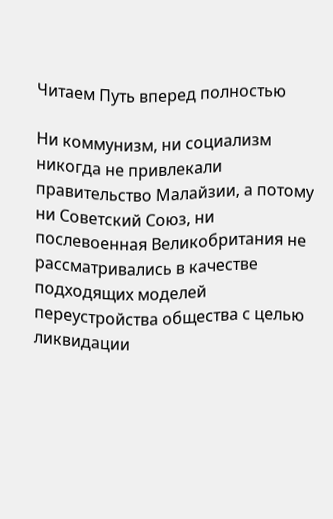Читаем Путь вперед полностью

Ни коммунизм, ни социализм никогда не привлекали правительство Малайзии, а потому ни Советский Союз, ни послевоенная Великобритания не рассматривались в качестве подходящих моделей переустройства общества с целью ликвидации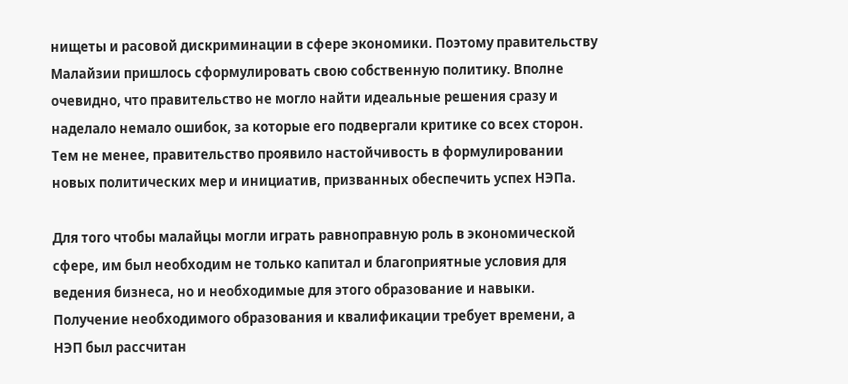нищеты и расовой дискриминации в сфере экономики. Поэтому правительству Малайзии пришлось сформулировать свою собственную политику. Вполне очевидно, что правительство не могло найти идеальные решения сразу и наделало немало ошибок, за которые его подвергали критике со всех сторон. Тем не менее, правительство проявило настойчивость в формулировании новых политических мер и инициатив, призванных обеспечить успех НЭПа.

Для того чтобы малайцы могли играть равноправную роль в экономической сфере, им был необходим не только капитал и благоприятные условия для ведения бизнеса, но и необходимые для этого образование и навыки. Получение необходимого образования и квалификации требует времени, а НЭП был рассчитан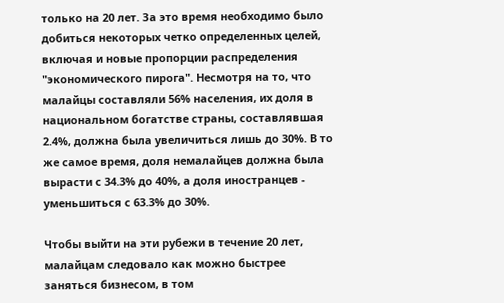только на 20 лет. За это время необходимо было добиться некоторых четко определенных целей, включая и новые пропорции распределения "экономического пирога". Несмотря на то, что малайцы составляли 56% населения, их доля в национальном богатстве страны, составлявшая 2.4%, должна была увеличиться лишь до 30%. В то же самое время, доля немалайцев должна была вырасти с 34.3% до 40%, а доля иностранцев - уменьшиться с 63.3% до 30%.

Чтобы выйти на эти рубежи в течение 20 лет, малайцам следовало как можно быстрее заняться бизнесом, в том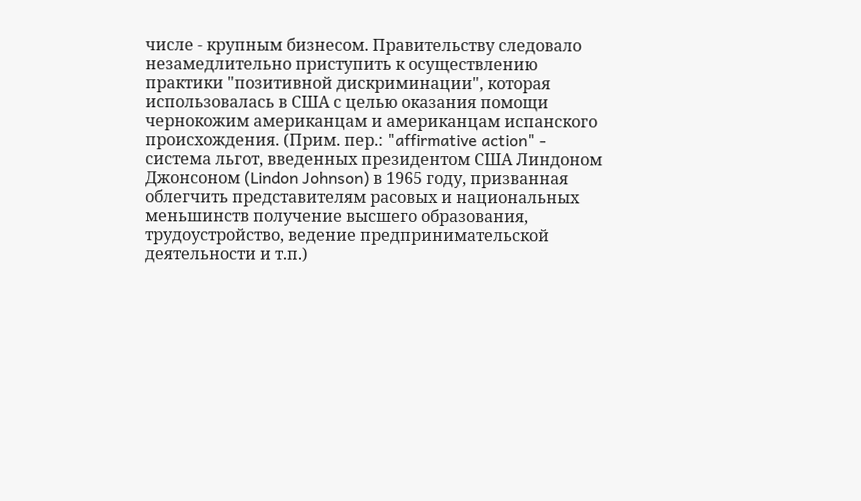числе - крупным бизнесом. Правительству следовало незамедлительно приступить к осуществлению практики "позитивной дискриминации", которая использовалась в США с целью оказания помощи чернокожим американцам и американцам испанского происхождения. (Прим. пер.: "affirmative action" - система льгот, введенных президентом США Линдоном Джонсоном (Lindon Johnson) в 1965 году, призванная облегчить представителям расовых и национальных меньшинств получение высшего образования, трудоустройство, ведение предпринимательской деятельности и т.п.)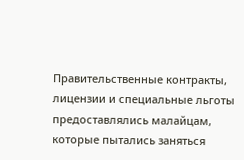Правительственные контракты, лицензии и специальные льготы предоставлялись малайцам, которые пытались заняться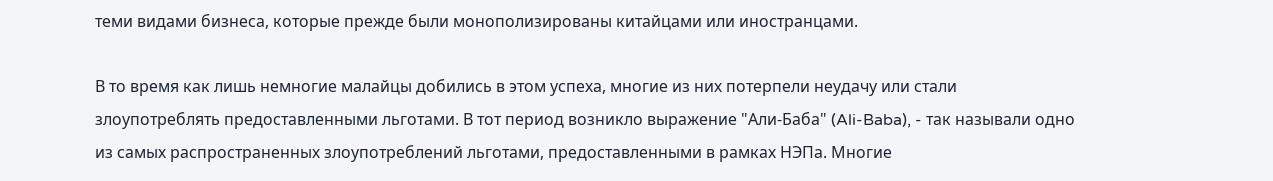теми видами бизнеса, которые прежде были монополизированы китайцами или иностранцами.

В то время как лишь немногие малайцы добились в этом успеха, многие из них потерпели неудачу или стали злоупотреблять предоставленными льготами. В тот период возникло выражение "Али-Баба" (Ali-Baba), - так называли одно из самых распространенных злоупотреблений льготами, предоставленными в рамках НЭПа. Многие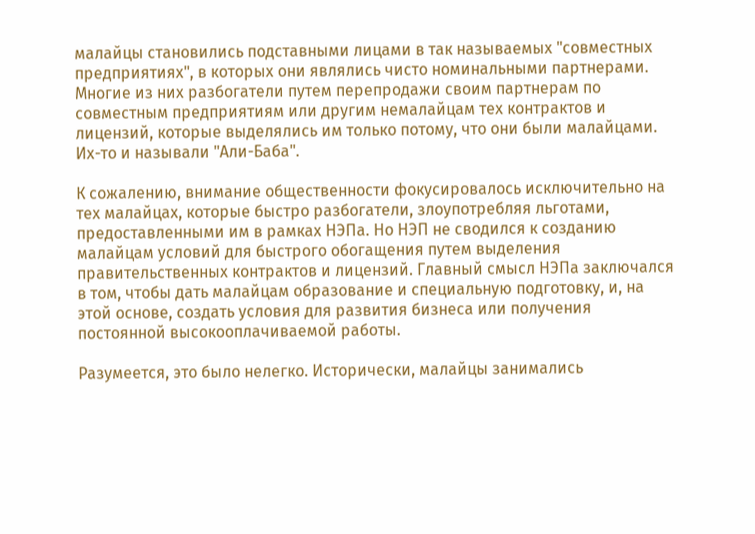малайцы становились подставными лицами в так называемых "совместных предприятиях", в которых они являлись чисто номинальными партнерами. Многие из них разбогатели путем перепродажи своим партнерам по совместным предприятиям или другим немалайцам тех контрактов и лицензий, которые выделялись им только потому, что они были малайцами. Их-то и называли "Али-Баба".

К сожалению, внимание общественности фокусировалось исключительно на тех малайцах, которые быстро разбогатели, злоупотребляя льготами, предоставленными им в рамках НЭПа. Но НЭП не сводился к созданию малайцам условий для быстрого обогащения путем выделения правительственных контрактов и лицензий. Главный смысл НЭПа заключался в том, чтобы дать малайцам образование и специальную подготовку, и, на этой основе, создать условия для развития бизнеса или получения постоянной высокооплачиваемой работы.

Разумеется, это было нелегко. Исторически, малайцы занимались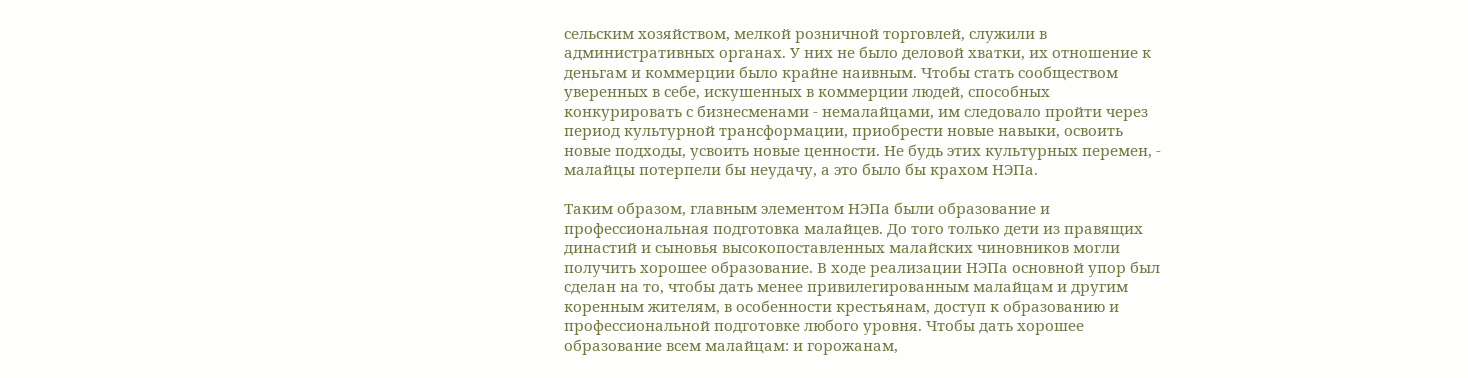сельским хозяйством, мелкой розничной торговлей, служили в административных органах. У них не было деловой хватки, их отношение к деньгам и коммерции было крайне наивным. Чтобы стать сообществом уверенных в себе, искушенных в коммерции людей, способных конкурировать с бизнесменами - немалайцами, им следовало пройти через период культурной трансформации, приобрести новые навыки, освоить новые подходы, усвоить новые ценности. Не будь этих культурных перемен, - малайцы потерпели бы неудачу, а это было бы крахом НЭПа.

Таким образом, главным элементом НЭПа были образование и профессиональная подготовка малайцев. До того только дети из правящих династий и сыновья высокопоставленных малайских чиновников могли получить хорошее образование. В ходе реализации НЭПа основной упор был сделан на то, чтобы дать менее привилегированным малайцам и другим коренным жителям, в особенности крестьянам, доступ к образованию и профессиональной подготовке любого уровня. Чтобы дать хорошее образование всем малайцам: и горожанам,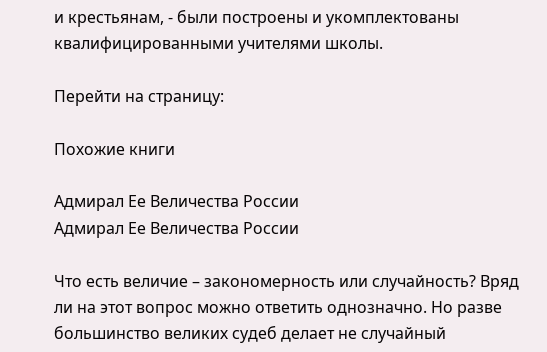и крестьянам, - были построены и укомплектованы квалифицированными учителями школы.

Перейти на страницу:

Похожие книги

Адмирал Ее Величества России
Адмирал Ее Величества России

Что есть величие – закономерность или случайность? Вряд ли на этот вопрос можно ответить однозначно. Но разве большинство великих судеб делает не случайный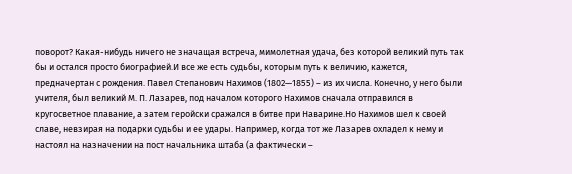поворот? Какая-нибудь ничего не значащая встреча, мимолетная удача, без которой великий путь так бы и остался просто биографией.И все же есть судьбы, которым путь к величию, кажется, предначертан с рождения. Павел Степанович Нахимов (1802—1855) – из их числа. Конечно, у него были учителя, был великий М. П. Лазарев, под началом которого Нахимов сначала отправился в кругосветное плавание, а затем геройски сражался в битве при Наварине.Но Нахимов шел к своей славе, невзирая на подарки судьбы и ее удары. Например, когда тот же Лазарев охладел к нему и настоял на назначении на пост начальника штаба (а фактически –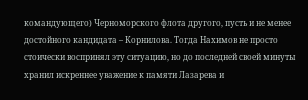командующего) Черноморского флота другого, пусть и не менее достойного кандидата – Корнилова. Тогда Нахимов не просто стоически воспринял эту ситуацию, но до последней своей минуты хранил искреннее уважение к памяти Лазарева и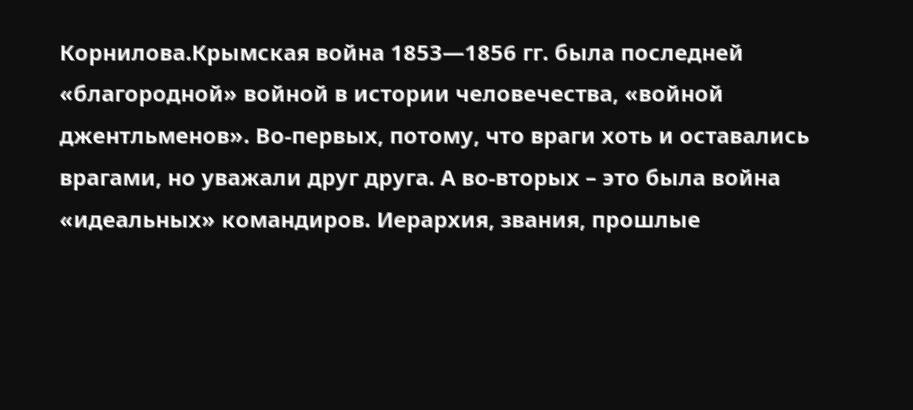Корнилова.Крымская война 1853—1856 гг. была последней «благородной» войной в истории человечества, «войной джентльменов». Во-первых, потому, что враги хоть и оставались врагами, но уважали друг друга. А во-вторых – это была война «идеальных» командиров. Иерархия, звания, прошлые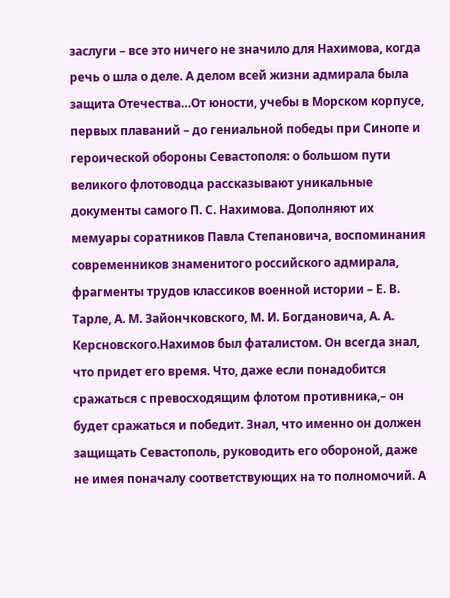заслуги – все это ничего не значило для Нахимова, когда речь о шла о деле. А делом всей жизни адмирала была защита Отечества…От юности, учебы в Морском корпусе, первых плаваний – до гениальной победы при Синопе и героической обороны Севастополя: о большом пути великого флотоводца рассказывают уникальные документы самого П. С. Нахимова. Дополняют их мемуары соратников Павла Степановича, воспоминания современников знаменитого российского адмирала, фрагменты трудов классиков военной истории – Е. В. Тарле, А. М. Зайончковского, М. И. Богдановича, А. А. Керсновского.Нахимов был фаталистом. Он всегда знал, что придет его время. Что, даже если понадобится сражаться с превосходящим флотом противника,– он будет сражаться и победит. Знал, что именно он должен защищать Севастополь, руководить его обороной, даже не имея поначалу соответствующих на то полномочий. А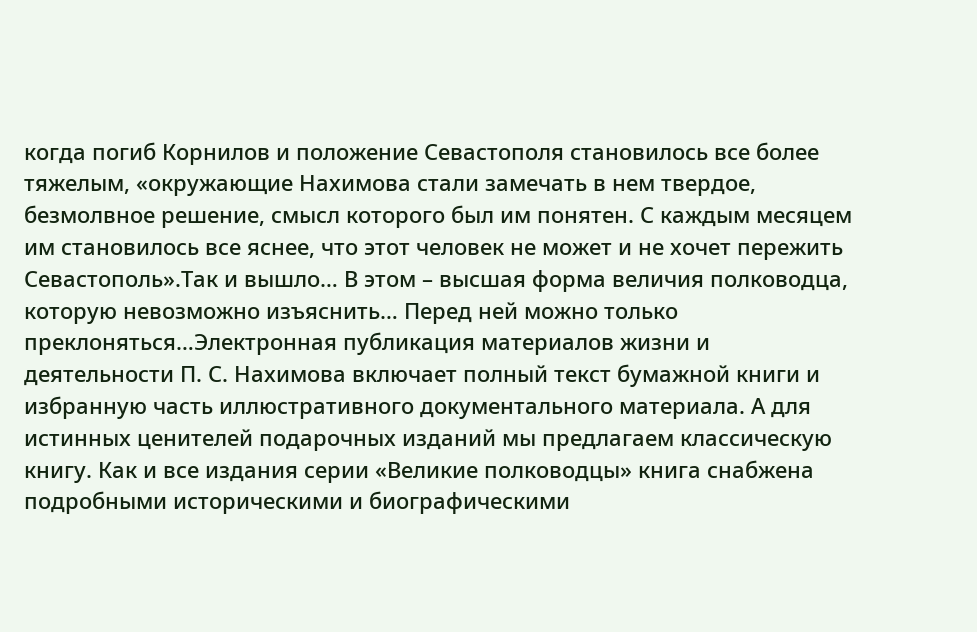когда погиб Корнилов и положение Севастополя становилось все более тяжелым, «окружающие Нахимова стали замечать в нем твердое, безмолвное решение, смысл которого был им понятен. С каждым месяцем им становилось все яснее, что этот человек не может и не хочет пережить Севастополь».Так и вышло… В этом – высшая форма величия полководца, которую невозможно изъяснить… Перед ней можно только преклоняться…Электронная публикация материалов жизни и деятельности П. С. Нахимова включает полный текст бумажной книги и избранную часть иллюстративного документального материала. А для истинных ценителей подарочных изданий мы предлагаем классическую книгу. Как и все издания серии «Великие полководцы» книга снабжена подробными историческими и биографическими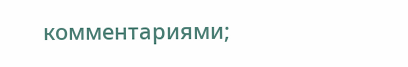комментариями;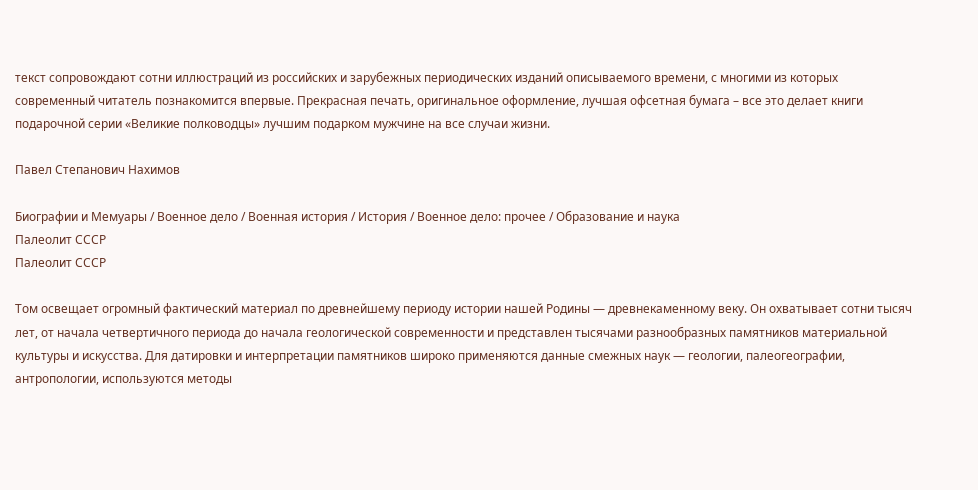текст сопровождают сотни иллюстраций из российских и зарубежных периодических изданий описываемого времени, с многими из которых современный читатель познакомится впервые. Прекрасная печать, оригинальное оформление, лучшая офсетная бумага – все это делает книги подарочной серии «Великие полководцы» лучшим подарком мужчине на все случаи жизни.

Павел Степанович Нахимов

Биографии и Мемуары / Военное дело / Военная история / История / Военное дело: прочее / Образование и наука
Палеолит СССР
Палеолит СССР

Том освещает огромный фактический материал по древнейшему периоду истории нашей Родины — древнекаменному веку. Он охватывает сотни тысяч лет, от начала четвертичного периода до начала геологической современности и представлен тысячами разнообразных памятников материальной культуры и искусства. Для датировки и интерпретации памятников широко применяются данные смежных наук — геологии, палеогеографии, антропологии, используются методы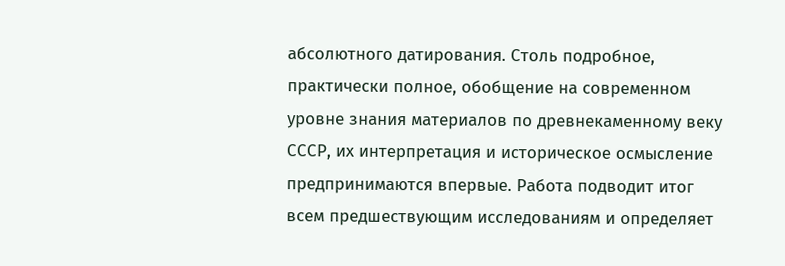абсолютного датирования. Столь подробное, практически полное, обобщение на современном уровне знания материалов по древнекаменному веку СССР, их интерпретация и историческое осмысление предпринимаются впервые. Работа подводит итог всем предшествующим исследованиям и определяет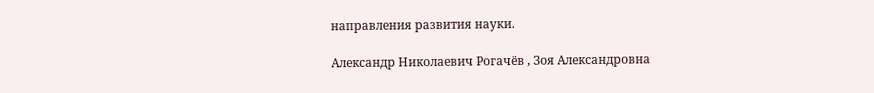направления развития науки.

Александр Николаевич Рогачёв , Зоя Александровна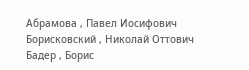Абрамова , Павел Иосифович Борисковский , Николай Оттович Бадер , Борис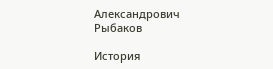Александрович Рыбаков

История